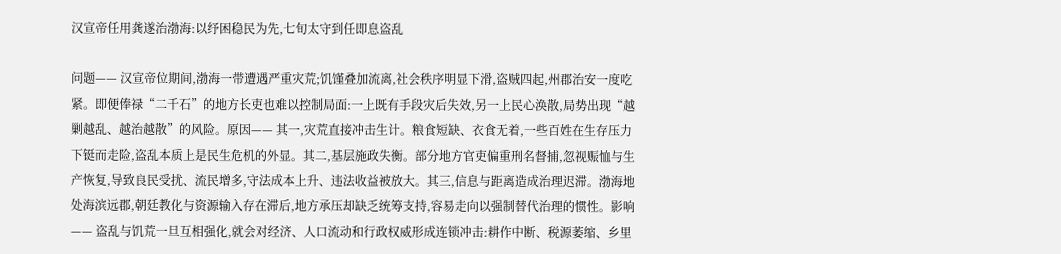汉宣帝任用龚遂治渤海:以纾困稳民为先,七旬太守到任即息盗乱

问题—— 汉宣帝位期间,渤海一带遭遇严重灾荒;饥馑叠加流离,社会秩序明显下滑,盗贼四起,州郡治安一度吃紧。即便俸禄“二千石”的地方长吏也难以控制局面:一上既有手段灾后失效,另一上民心涣散,局势出现“越剿越乱、越治越散”的风险。原因—— 其一,灾荒直接冲击生计。粮食短缺、衣食无着,一些百姓在生存压力下铤而走险,盗乱本质上是民生危机的外显。其二,基层施政失衡。部分地方官吏偏重刑名督捕,忽视赈恤与生产恢复,导致良民受扰、流民增多,守法成本上升、违法收益被放大。其三,信息与距离造成治理迟滞。渤海地处海滨远郡,朝廷教化与资源输入存在滞后,地方承压却缺乏统筹支持,容易走向以强制替代治理的惯性。影响—— 盗乱与饥荒一旦互相强化,就会对经济、人口流动和行政权威形成连锁冲击:耕作中断、税源萎缩、乡里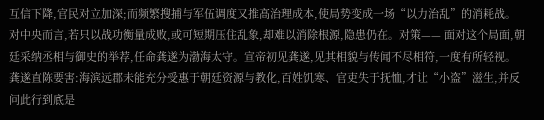互信下降,官民对立加深;而频繁搜捕与军伍调度又推高治理成本,使局势变成一场“以力治乱”的消耗战。对中央而言,若只以战功衡量成败,或可短期压住乱象,却难以消除根源,隐患仍在。对策—— 面对这个局面,朝廷采纳丞相与御史的举荐,任命龚遂为渤海太守。宣帝初见龚遂,见其相貌与传闻不尽相符,一度有所轻视。龚遂直陈要害:海滨远郡未能充分受惠于朝廷资源与教化,百姓饥寒、官吏失于抚恤,才让“小盗”滋生,并反问此行到底是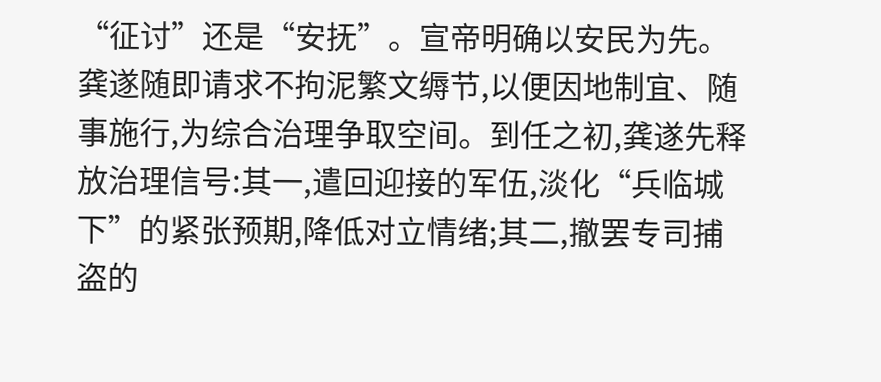“征讨”还是“安抚”。宣帝明确以安民为先。龚遂随即请求不拘泥繁文缛节,以便因地制宜、随事施行,为综合治理争取空间。到任之初,龚遂先释放治理信号:其一,遣回迎接的军伍,淡化“兵临城下”的紧张预期,降低对立情绪;其二,撤罢专司捕盗的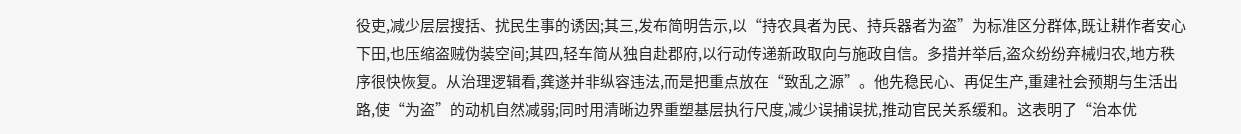役吏,减少层层搜括、扰民生事的诱因;其三,发布简明告示,以“持农具者为民、持兵器者为盗”为标准区分群体,既让耕作者安心下田,也压缩盗贼伪装空间;其四,轻车简从独自赴郡府,以行动传递新政取向与施政自信。多措并举后,盗众纷纷弃械归农,地方秩序很快恢复。从治理逻辑看,龚遂并非纵容违法,而是把重点放在“致乱之源”。他先稳民心、再促生产,重建社会预期与生活出路,使“为盗”的动机自然减弱;同时用清晰边界重塑基层执行尺度,减少误捕误扰,推动官民关系缓和。这表明了“治本优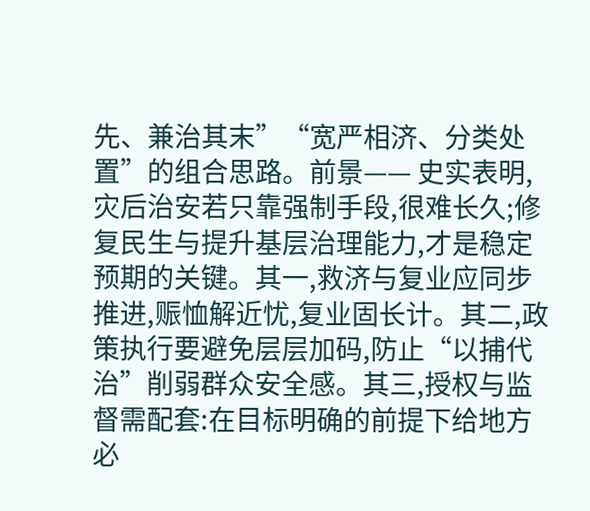先、兼治其末”“宽严相济、分类处置”的组合思路。前景—— 史实表明,灾后治安若只靠强制手段,很难长久;修复民生与提升基层治理能力,才是稳定预期的关键。其一,救济与复业应同步推进,赈恤解近忧,复业固长计。其二,政策执行要避免层层加码,防止“以捕代治”削弱群众安全感。其三,授权与监督需配套:在目标明确的前提下给地方必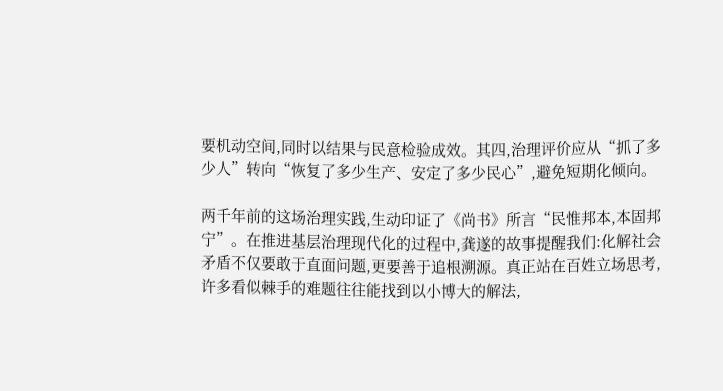要机动空间,同时以结果与民意检验成效。其四,治理评价应从“抓了多少人”转向“恢复了多少生产、安定了多少民心”,避免短期化倾向。

两千年前的这场治理实践,生动印证了《尚书》所言“民惟邦本,本固邦宁”。在推进基层治理现代化的过程中,龚遂的故事提醒我们:化解社会矛盾不仅要敢于直面问题,更要善于追根溯源。真正站在百姓立场思考,许多看似棘手的难题往往能找到以小博大的解法,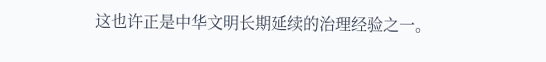这也许正是中华文明长期延续的治理经验之一。